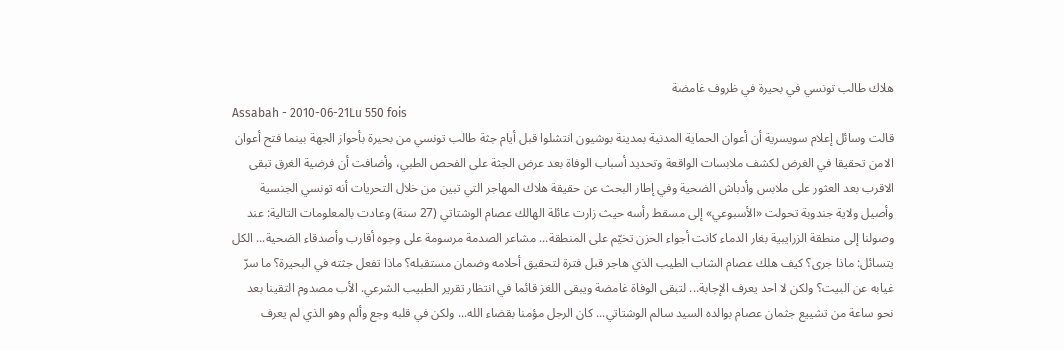هلاك طالب تونسي في بحيرة في ظروف غامضة
Assabah - 2010-06-21Lu 550 fois
قالت وسائل إعلام سويسرية أن أعوان الحماية المدنية بمدينة بوشيون انتشلوا قبل أيام جثة طالب تونسي من بحيرة بأحواز الجهة بينما فتح أعوان الامن تحقيقا في الغرض لكشف ملابسات الواقعة وتحديد أسباب الوفاة بعد عرض الجثة على الفحص الطبي، وأضافت أن فرضية الغرق تبقى الاقرب بعد العثور على ملابس وأدباش الضحية وفي إطار البحث عن حقيقة هلاك المهاجر التي تبين من خلال التحريات أنه تونسي الجنسية وأصيل ولاية جندوبة تحولت «الأسبوعي» إلى مسقط رأسه حيث زارت عائلة الهالك عصام الوشتاتي (27 سنة) وعادت بالمعلومات التالية: عند وصولنا إلى منطقة الزرايبية بغار الدماء كانت أجواء الحزن تخيّم على المنطقة... مشاعر الصدمة مرسومة على وجوه أقارب وأصدقاء الضحية... الكل يتسائل: ماذا جرى؟ كيف هلك عصام الشاب الطيب الذي هاجر قبل فترة لتحقيق أحلامه وضمان مستقبله؟ ماذا تفعل جثته في البحيرة؟ ما سرّ غيابه عن البيت؟ ولكن لا احد يعرف الإجابة... لتبقى الوفاة غامضة ويبقى اللغز قائما في انتظار تقرير الطبيب الشرعي. الأب مصدوم التقينا بعد نحو ساعة من تشييع جثمان عصام بوالده السيد سالم الوشتاتي... كان الرجل مؤمنا بقضاء الله... ولكن في قلبه وجع وألم وهو الذي لم يعرف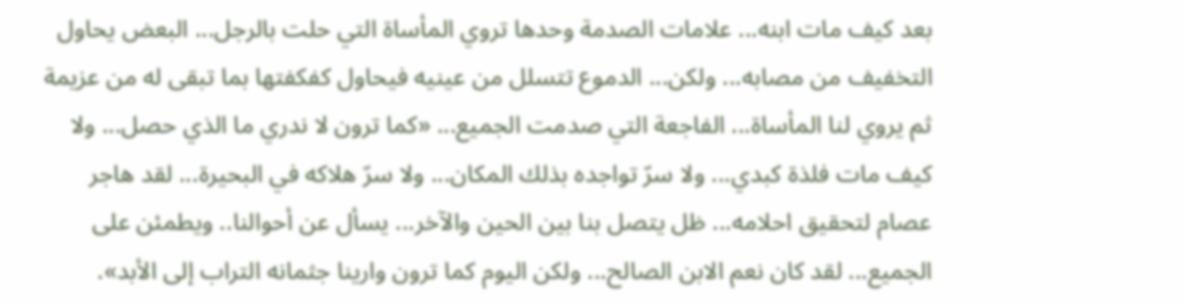بعد كيف مات ابنه... علامات الصدمة وحدها تروي المأساة التي حلت بالرجل... البعض يحاول التخفيف من مصابه... ولكن... الدموع تتسلل من عينيه فيحاول كفكفتها بما تبقى له من عزيمة ثم يروي لنا المأساة... الفاجعة التي صدمت الجميع... «كما ترون لا ندري ما الذي حصل... ولا كيف مات فلذة كبدي... ولا سرّ تواجده بذلك المكان... ولا سرّ هلاكه في البحيرة... لقد هاجر عصام لتحقيق احلامه... ظل يتصل بنا بين الحين والآخر... يسأل عن أحوالنا.. ويطمئن على الجميع... لقد كان نعم الابن الصالح... ولكن اليوم كما ترون وارينا جثمانه التراب إلى الأبد».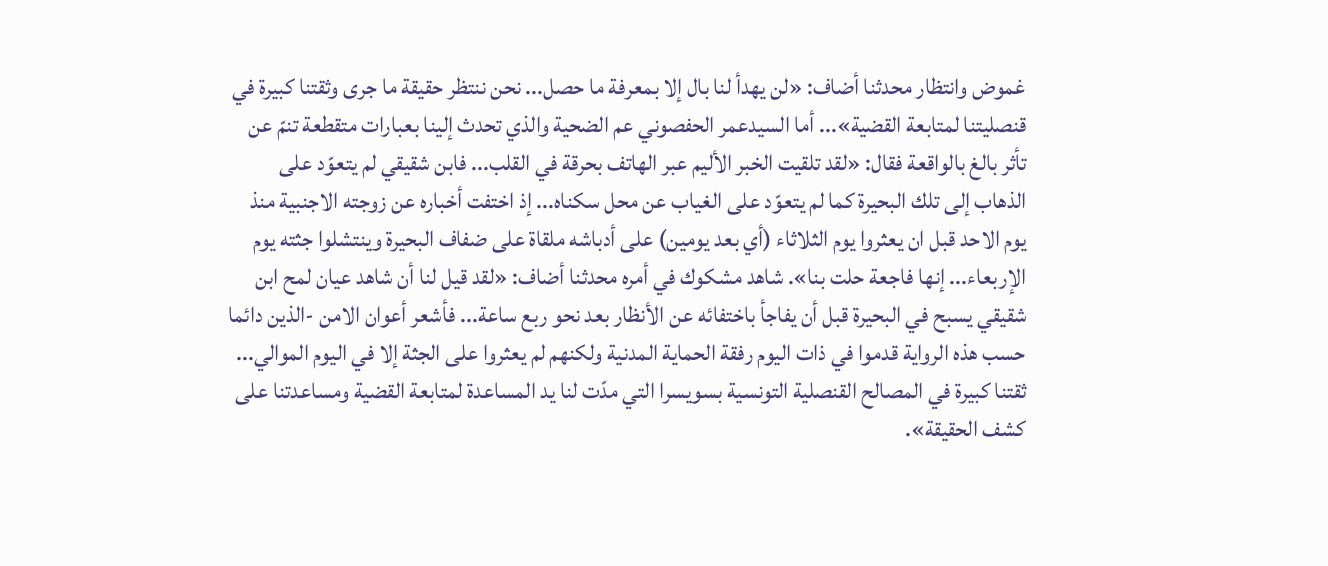غموض وانتظار محدثنا أضاف: «لن يهدأ لنا بال إلا بمعرفة ما حصل... نحن ننتظر حقيقة ما جرى وثقتنا كبيرة في قنصليتنا لمتابعة القضية»... أما السيدعمر الحفصوني عم الضحية والذي تحدث إلينا بعبارات متقطعة تنمّ عن تأثر بالغ بالواقعة فقال: «لقد تلقيت الخبر الأليم عبر الهاتف بحرقة في القلب... فابن شقيقي لم يتعوّد على الذهاب إلى تلك البحيرة كما لم يتعوّد على الغياب عن محل سكناه... إذ اختفت أخباره عن زوجته الاجنبية منذ يوم الاحد قبل ان يعثروا يوم الثلاثاء (أي بعد يومين) على أدباشه ملقاة على ضفاف البحيرة وينتشلوا جثته يوم الإربعاء... إنها فاجعة حلت بنا». شاهد مشكوك في أمره محدثنا أضاف: «لقد قيل لنا أن شاهد عيان لمح ابن شقيقي يسبح في البحيرة قبل أن يفاجأ باختفائه عن الأنظار بعد نحو ربع ساعة... فأشعر أعوان الامن -الذين دائما حسب هذه الرواية قدموا في ذات اليوم رفقة الحماية المدنية ولكنهم لم يعثروا على الجثة إلا في اليوم الموالي... ثقتنا كبيرة في المصالح القنصلية التونسية بسويسرا التي مدّت لنا يد المساعدة لمتابعة القضية ومساعدتنا على كشف الحقيقة».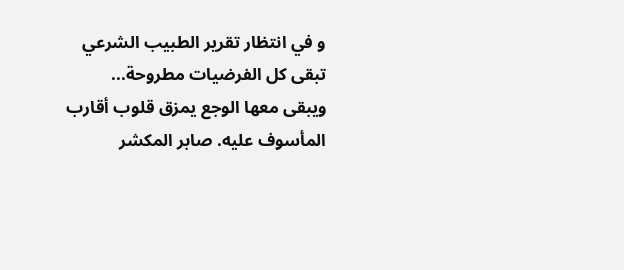و في انتظار تقرير الطبيب الشرعي تبقى كل الفرضيات مطروحة... ويبقى معها الوجع يمزق قلوب أقارب المأسوف عليه. صابر المكشر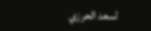لسعد الحرزي